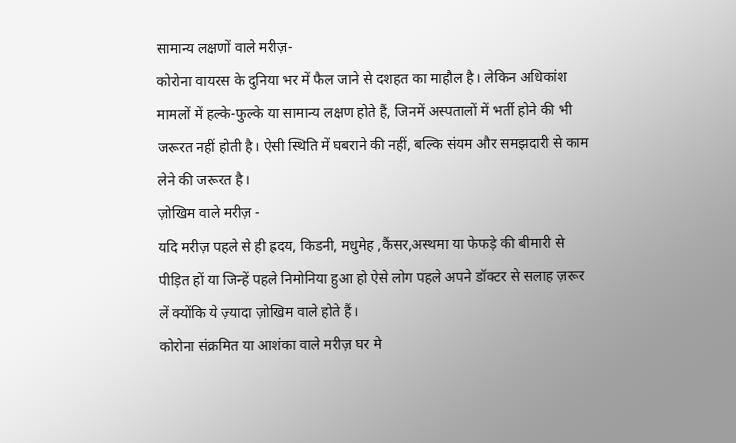सामान्य लक्षणों वाले मरीज़-
कोरोना वायरस के दुनिया भर में फैल जाने से दशहत का माहौल है। लेकिन अधिकांश मामलों में हल्के-फुल्के या सामान्य लक्षण होते हैं, जिनमें अस्पतालों में भर्ती होने की भी जरूरत नहीं होती है। ऐसी स्थिति में घबराने की नहीं, बल्कि संयम और समझदारी से काम लेने की जरूरत है।
ज़ोखिम वाले मरीज़ -
यदि मरीज़ पहले से ही ह्रदय, किडनी, मधुमेह ,कैंसर,अस्थमा या फेफड़े की बीमारी से पीड़ित हों या जिन्हें पहले निमोनिया हुआ हो ऐसे लोग पहले अपने डॉक्टर से सलाह ज़रूर लें क्योंकि ये ज़्यादा ज़ोखिम वाले होते हैं।
कोरोना संक्रमित या आशंका वाले मरीज़ घर मे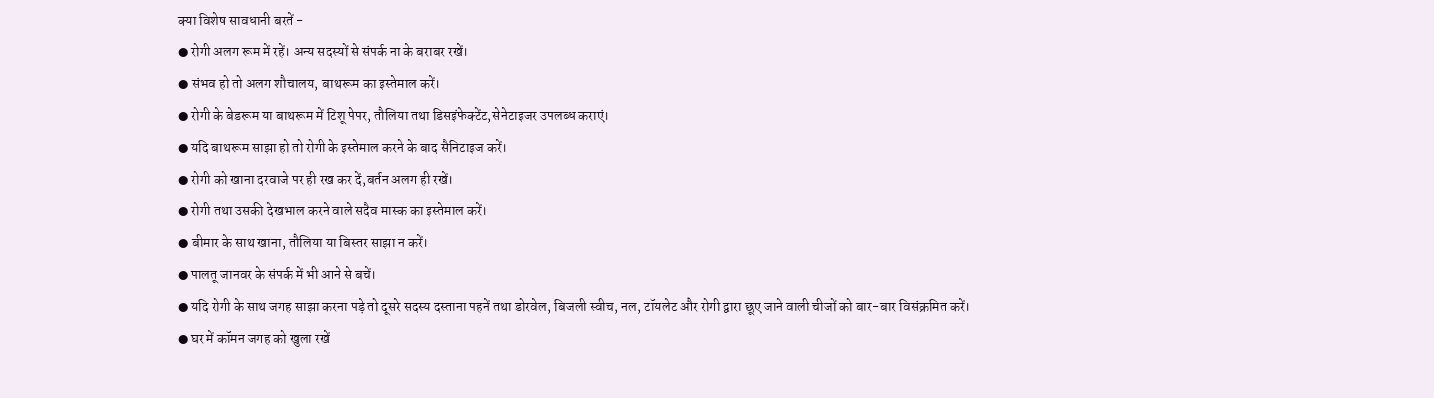क्या विशेष सावधानी बरतें -
● रोगी अलग रूम में रहें। अन्य सदस्यों से संपर्क ना के बराबर रखें।
● संभव हो तो अलग शौचालय, बाथरूम का इस्तेमाल करें।
● रोगी के बेडरूम या बाथरूम में टिशू पेपर, तौलिया तथा डिसइंफेक्टेंट,सेनेटाइजर उपलब्ध कराएं।
● यदि बाथरूम साझा हो तो रोगी के इस्तेमाल करने के बाद सैनिटाइज करें।
● रोगी को खाना दरवाजे पर ही रख कर दें,बर्तन अलग ही रखें।
● रोगी तथा उसकी देखभाल करने वाले सदैव मास्क का इस्तेमाल करें।
● बीमार के साथ खाना, तौलिया या बिस्तर साझा न करें।
● पालतू जानवर के संपर्क में भी आने से बचें।
● यदि रोगी के साथ जगह साझा करना पड़े तो दूसरे सदस्य दस्ताना पहनें तथा डोरवेल, बिजली स्वीच, नल, टॉयलेट और रोगी द्वारा छूए जाने वाली चीजों को बार-बार विसंक्रमित करें।
● घर में कॉमन जगह को खुला रखें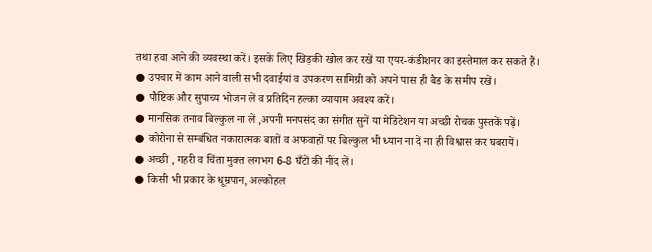तथा हवा आने की व्यवस्था करें। इसके लिए खिड़की खोल कर रखें या एयर-कंडीशनर का इस्तेमाल कर सकते हैं।
● उपचार में काम आने वाली सभी दवाईयां व उपकरण सामिग्री को अपने पास ही बैड के समीप रखें।
● पौष्टिक और सुपाच्य भोजन लें व प्रतिदिन हल्का व्यायाम अवश्य करें।
● मानसिक तनाव बिल्कुल ना लें ,अपनी मनपसंद का संगीत सुनें या मेडिटेशन या अच्छी रोचक पुस्तकें पढ़ें।
● कोरोना से सम्बंधित नकारात्मक बातों व अफवाहों पर बिल्कुल भी ध्यान ना दें ना ही विश्वास कर घबरायें।
● अच्छी , गहरी व चिंता मुक्त लगभग 6-8 घँटों की नींद लें।
● किसी भी प्रकार के धूम्रपान, अल्कोहल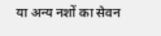या अन्य नशों का सेवन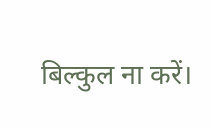बिल्कुल ना करें।